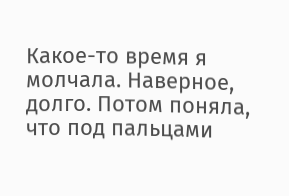Какое-то время я молчала. Наверное, долго. Потом поняла, что под пальцами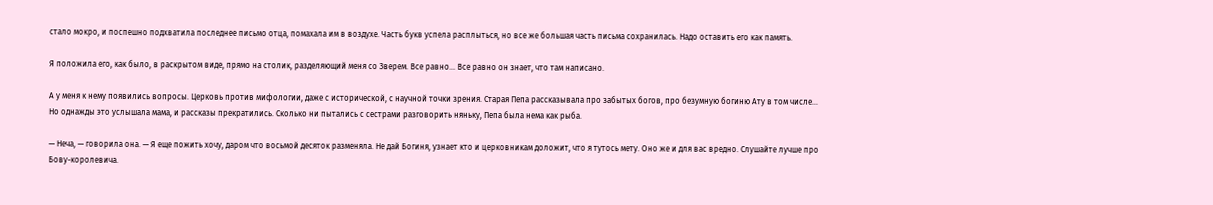стало мокро, и поспешно подхватила последнее письмо отца, помахала им в воздухе. Часть букв успела расплыться, но все же большая часть письма сохранилась. Надо оставить его как память.

Я положила его, как было, в раскрытом виде, прямо на столик, разделяющий меня со Зверем. Все равно… Все равно он знает, что там написано.

А у меня к нему появились вопросы. Церковь против мифологии, даже с исторической, с научной точки зрения. Старая Пепа рассказывала про забытых богов, про безумную богиню Ату в том числе… Но однажды это услышала мама, и рассказы прекратились. Сколько ни пытались с сестрами разговорить няньку, Пепа была нема как рыба.

— Неча, — говорила она. — Я еще пожить хочу, даром что восьмой десяток разменяла. Не дай Богиня, узнает кто и церковникам доложит, что я тутось мету. Оно же и для вас вредно. Слушайте лучше про Бову-королевича.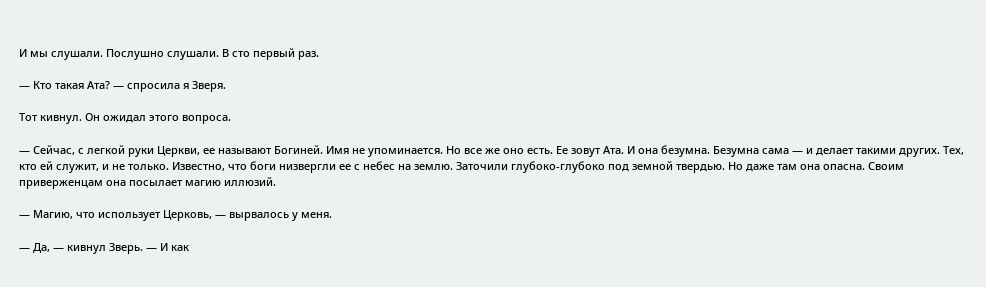И мы слушали. Послушно слушали. В сто первый раз.

— Кто такая Ата? — спросила я Зверя.

Тот кивнул. Он ожидал этого вопроса.

— Сейчас, с легкой руки Церкви, ее называют Богиней. Имя не упоминается. Но все же оно есть. Ее зовут Ата. И она безумна. Безумна сама — и делает такими других. Тех, кто ей служит, и не только. Известно, что боги низвергли ее с небес на землю. Заточили глубоко-глубоко под земной твердью. Но даже там она опасна. Своим приверженцам она посылает магию иллюзий.

— Магию, что использует Церковь, — вырвалось у меня.

— Да, — кивнул Зверь. — И как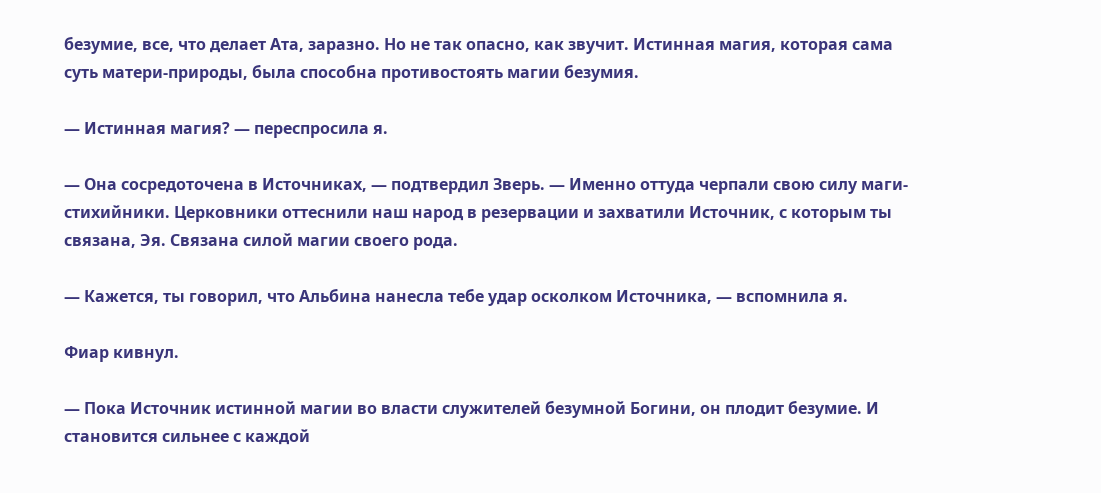безумие, все, что делает Ата, заразно. Но не так опасно, как звучит. Истинная магия, которая сама суть матери-природы, была способна противостоять магии безумия.

— Истинная магия? — переспросила я.

— Она сосредоточена в Источниках, — подтвердил Зверь. — Именно оттуда черпали свою силу маги-стихийники. Церковники оттеснили наш народ в резервации и захватили Источник, с которым ты связана, Эя. Связана силой магии своего рода.

— Кажется, ты говорил, что Альбина нанесла тебе удар осколком Источника, — вспомнила я.

Фиар кивнул.

— Пока Источник истинной магии во власти служителей безумной Богини, он плодит безумие. И становится сильнее с каждой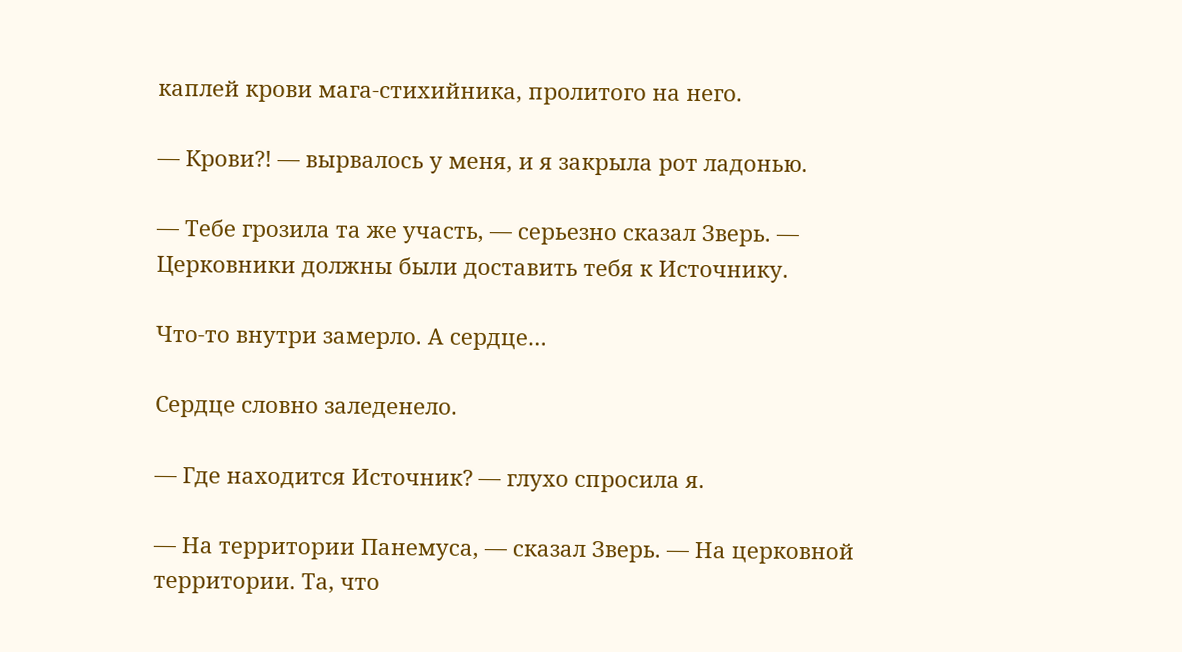каплей крови мага-стихийника, пролитого на него.

— Крови?! — вырвалось у меня, и я закрыла рот ладонью.

— Тебе грозила та же участь, — серьезно сказал Зверь. — Церковники должны были доставить тебя к Источнику.

Что-то внутри замерло. А сердце…

Сердце словно заледенело.

— Где находится Источник? — глухо спросила я.

— На территории Панемуса, — сказал Зверь. — На церковной территории. Та, что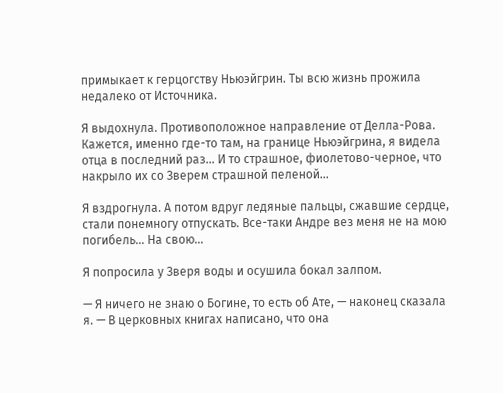примыкает к герцогству Ньюэйгрин. Ты всю жизнь прожила недалеко от Источника.

Я выдохнула. Противоположное направление от Делла-Рова. Кажется, именно где-то там, на границе Ньюэйгрина, я видела отца в последний раз… И то страшное, фиолетово-черное, что накрыло их со Зверем страшной пеленой…

Я вздрогнула. А потом вдруг ледяные пальцы, сжавшие сердце, стали понемногу отпускать. Все-таки Андре вез меня не на мою погибель… На свою…

Я попросила у Зверя воды и осушила бокал залпом.

— Я ничего не знаю о Богине, то есть об Ате, — наконец сказала я. — В церковных книгах написано, что она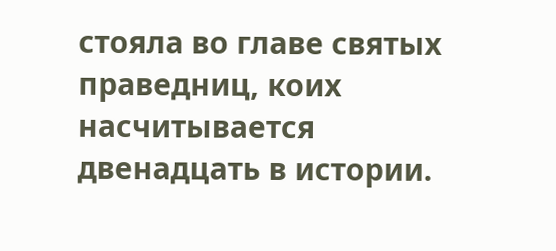стояла во главе святых праведниц, коих насчитывается двенадцать в истории.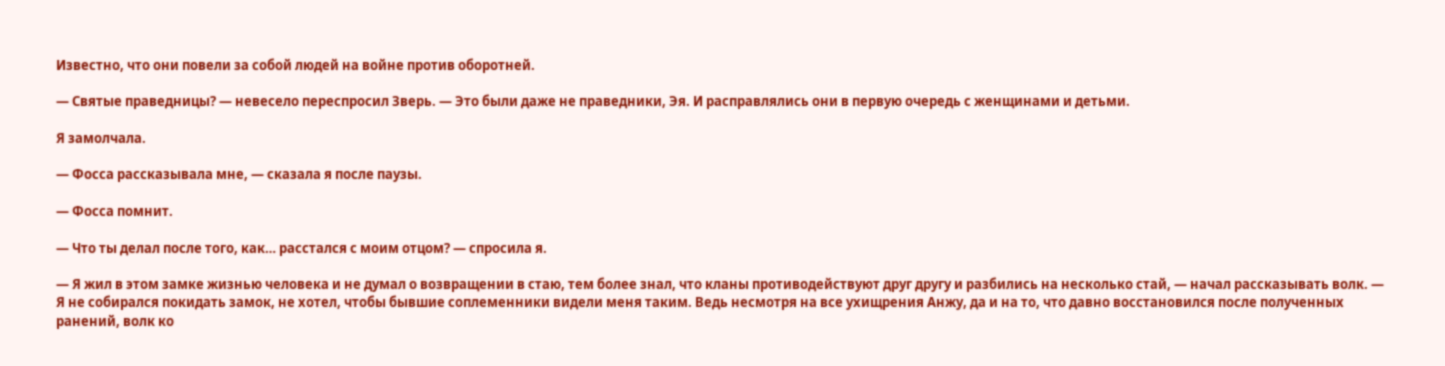Известно, что они повели за собой людей на войне против оборотней.

— Святые праведницы? — невесело переспросил Зверь. — Это были даже не праведники, Эя. И расправлялись они в первую очередь с женщинами и детьми.

Я замолчала.

— Фосса рассказывала мне, — сказала я после паузы.

— Фосса помнит.

— Что ты делал после того, как… расстался с моим отцом? — спросила я.

— Я жил в этом замке жизнью человека и не думал о возвращении в стаю, тем более знал, что кланы противодействуют друг другу и разбились на несколько стай, — начал рассказывать волк. — Я не собирался покидать замок, не хотел, чтобы бывшие соплеменники видели меня таким. Ведь несмотря на все ухищрения Анжу, да и на то, что давно восстановился после полученных ранений, волк ко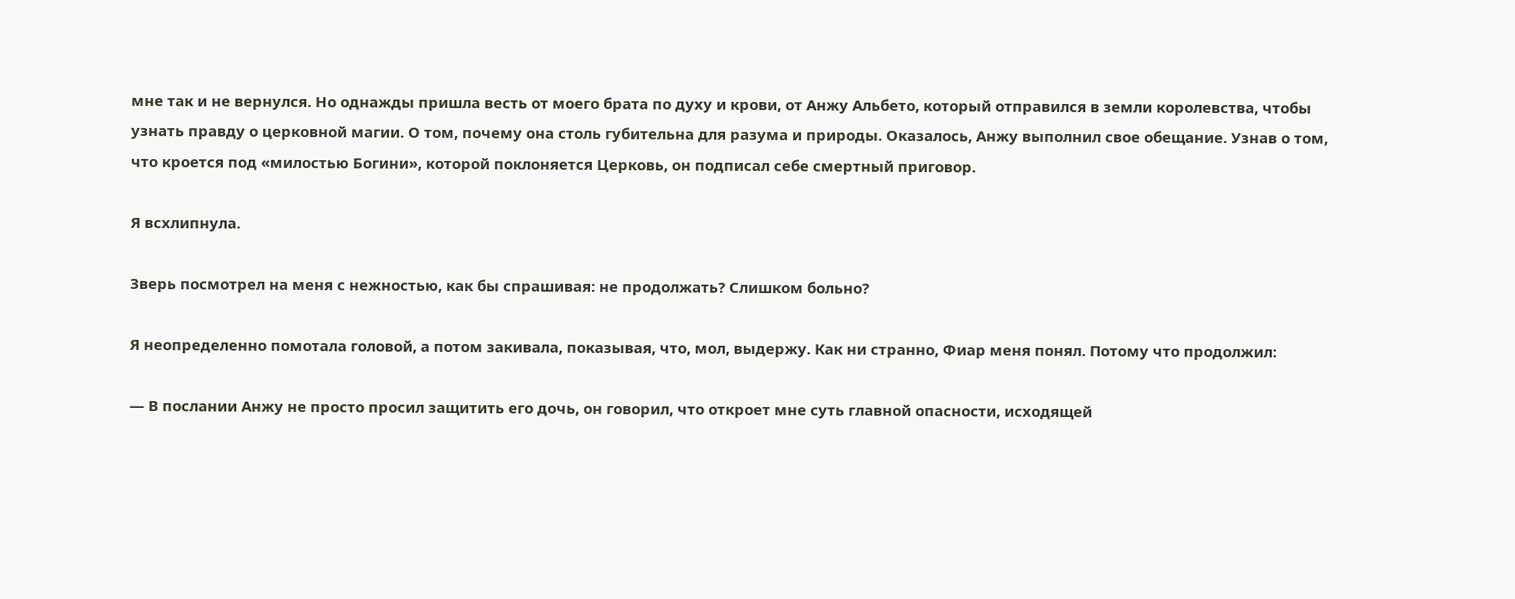мне так и не вернулся. Но однажды пришла весть от моего брата по духу и крови, от Анжу Альбето, который отправился в земли королевства, чтобы узнать правду о церковной магии. О том, почему она столь губительна для разума и природы. Оказалось, Анжу выполнил свое обещание. Узнав о том, что кроется под «милостью Богини», которой поклоняется Церковь, он подписал себе смертный приговор.

Я всхлипнула.

Зверь посмотрел на меня с нежностью, как бы спрашивая: не продолжать? Слишком больно?

Я неопределенно помотала головой, а потом закивала, показывая, что, мол, выдержу. Как ни странно, Фиар меня понял. Потому что продолжил:

— В послании Анжу не просто просил защитить его дочь, он говорил, что откроет мне суть главной опасности, исходящей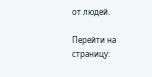от людей.

Перейти на страницу: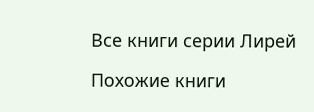Все книги серии Лирей

Похожие книги